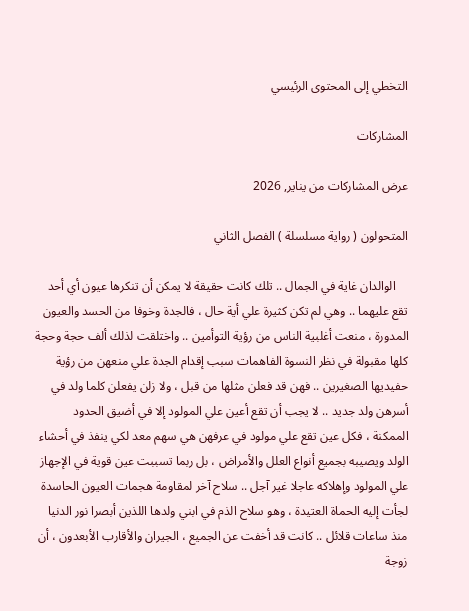التخطي إلى المحتوى الرئيسي

المشاركات

عرض المشاركات من يناير, 2026

المتحولون ( رواية مسلسلة ) الفصل الثاني

    الوالدان غاية في الجمال .. تلك كانت حقيقة لا يمكن أن تنكرها عيون أي أحد تقع عليهما .. وهي لم تكن كثيرة علي أية حال ، فالجدة وخوفا من الحسد والعيون المدورة ، منعت أغلبية الناس من رؤية التوأمين .. واختلقت لذلك ألف حجة وحجة كلها مقبولة في نظر النسوة الفاهمات سبب إقدام الجدة علي منعهن من رؤية حفيديها الصغيرين .. فهن قد فعلن مثلها من قبل ، ولا زلن يفعلن كلما ولد في أسرهن ولد جديد .. لا يجب أن تقع أعين علي المولود إلا في أضيق الحدود الممكنة ، فكل عين تقع علي مولود في عرفهن هي سهم معد لكي ينفذ في أحشاء الولد ويصيبه بجميع أنواع العلل والأمراض ، بل ربما تسببت عين قوية في الإجهاز علي المولود وإهلاكه عاجلا غير آجل .. سلاح آخر لمقاومة هجمات العيون الحاسدة لجأت إليه الحماة العتيدة ، وهو سلاح الذم في ابني ولدها اللذين أبصرا نور الدنيا منذ ساعات قلائل .. كانت قد أخفت عن الجميع ، الجيران والأقارب الأبعدون ، أن زوجة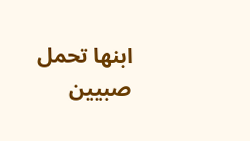ابنها تحمل صبيين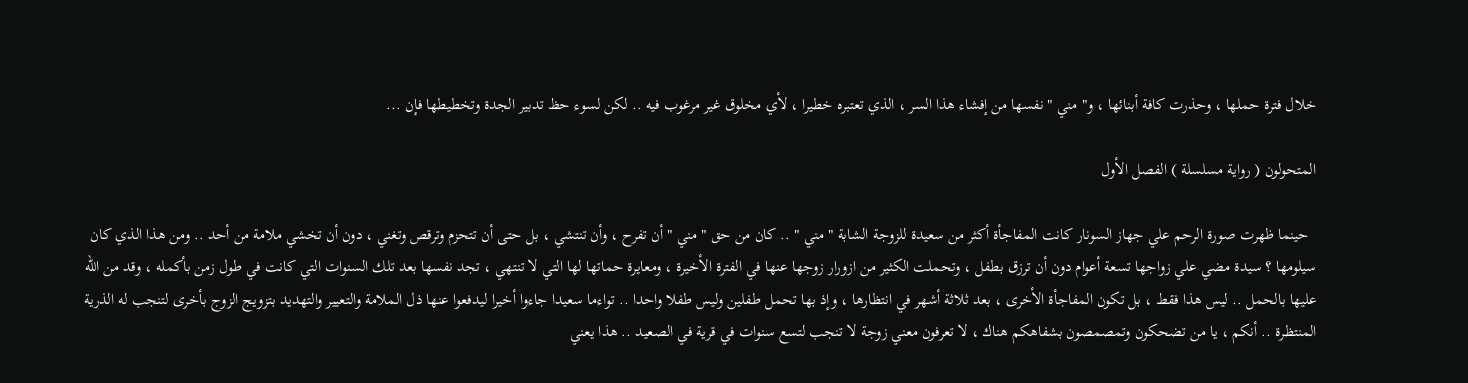خلال فترة حملها ، وحذرت كافة أبنائها ، و" مني " نفسها من إفشاء هذا السر ، الذي تعتبره خطيرا ، لأي مخلوق غير مرغوب فيه .. لكن لسوء حظ تدبير الجدة وتخطيطها فإن ...

المتحولون ( رواية مسلسلة ) الفصل الأول

  حينما ظهرت صورة الرحم علي جهاز السونار كانت المفاجأة أكثر من سعيدة للزوجة الشابة " مني " .. كان من حق " مني " أن تفرح ، وأن تنتشي ، بل حتى أن تتحزم وترقص وتغني ، دون أن تخشي ملامة من أحد .. ومن هذا الذي كان سيلومها ؟ سيدة مضي علي زواجها تسعة أعوام دون أن ترزق بطفل ، وتحملت الكثير من ازورار زوجها عنها في الفترة الأخيرة ، ومعايرة حماتها لها التي لا تنتهي ، تجد نفسها بعد تلك السنوات التي كانت في طول زمن بأكمله ، وقد من الله عليها بالحمل .. ليس هذا فقط ، بل تكون المفاجأة الأخرى ، بعد ثلاثة أشهر في انتظارها ، وإذ بها تحمل طفلين وليس طفلا واحدا .. تواءما سعيدا جاءوا أخيرا ليدفعوا عنها ذل الملامة والتعيير والتهديد بتزويج الزوج بأخرى لتنجب له الذرية المنتظرة .. أنكم ، يا من تضحكون وتمصمصون بشفاهكم هناك ، لا تعرفون معني زوجة لا تنجب لتسع سنوات في قرية في الصعيد .. هذا يعني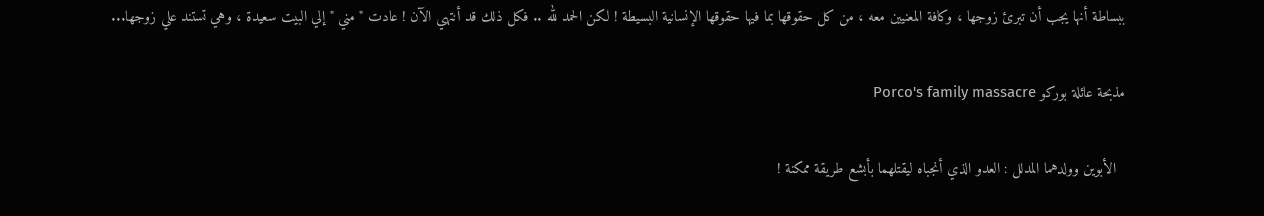ببساطة أنها يجب أن تبرئ زوجها ، وكافة المعنيين معه ، من كل حقوقها بما فيها حقوقها الإنسانية البسيطة ! لكن الحمد لله .. فكل ذلك قد أنتهي الآن ! عادت " مني " إلي البيت سعيدة ، وهي تستند علي زوجها...

مذبحة عائلة بوركو Porco's family massacre

  الأبوين وولدهما المدلل : العدو الذي أنجباه ليقتلهما بأبشع طريقة ممكنة !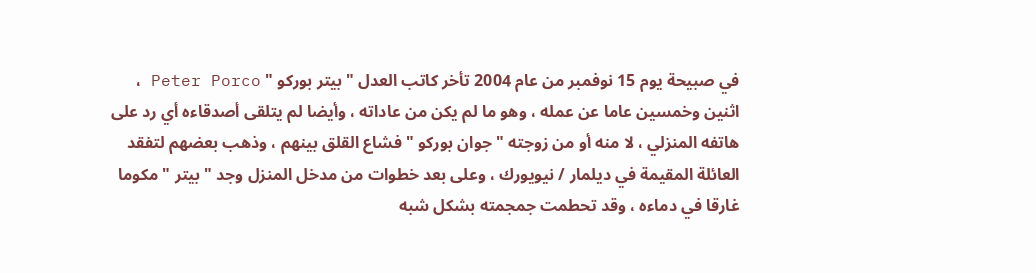في صبيحة يوم 15 نوفمبر من عام 2004 تأخر كاتب العدل " بيتر بوركو " Peter Porco ، اثنين وخمسين عاما عن عمله ، وهو ما لم يكن من عاداته ، وأيضا لم يتلقى أصدقاءه أي رد على هاتفه المنزلي ، لا منه أو من زوجته " جوان بوركو " فشاع القلق بينهم ، وذهب بعضهم لتفقد العائلة المقيمة في ديلمار / نيويورك ، وعلى بعد خطوات من مدخل المنزل وجد " بيتر " مكوما غارقا في دماءه ، وقد تحطمت جمجمته بشكل شبه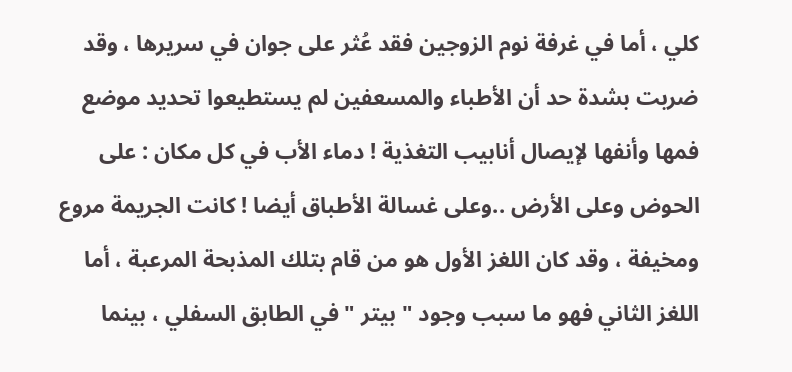كلي ، أما في غرفة نوم الزوجين فقد عُثر على جوان في سريرها ، وقد ضربت بشدة حد أن الأطباء والمسعفين لم يستطيعوا تحديد موضع فمها وأنفها لإيصال أنابيب التغذية ! دماء الأب في كل مكان : على الحوض وعلى الأرض ..وعلى غسالة الأطباق أيضا ! كانت الجريمة مروع ومخيفة ، وقد كان اللغز الأول هو من قام بتلك المذبحة المرعبة ، أما اللغز الثاني فهو ما سبب وجود " بيتر " في الطابق السفلي ، بينما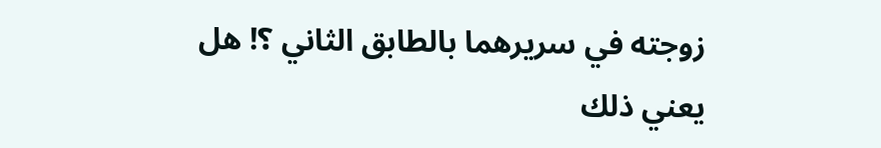زوجته في سريرهما بالطابق الثاني ؟! هل يعني ذلك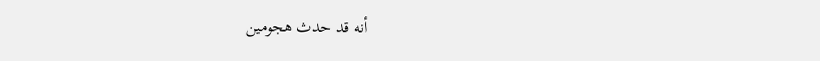أنه قد حدث هجومين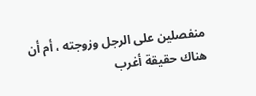منفصلين على الرجل وزوجته ، أم أن هناك حقيقة أغرب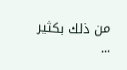من ذلك بكثير ...